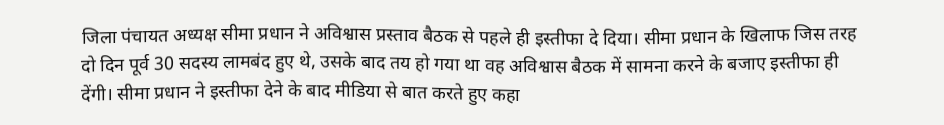जिला पंचायत अध्यक्ष सीमा प्रधान ने अविश्वास प्रस्ताव बैठक से पहले ही इस्तीफा दे दिया। सीमा प्रधान के खिलाफ जिस तरह दो दिन पूर्व 30 सदस्य लामबंद हुए थे, उसके बाद तय हो गया था वह अविश्वास बैठक में सामना करने के बजाए इस्तीफा ही देंगी। सीमा प्रधान ने इस्तीफा देने के बाद मीडिया से बात करते हुए कहा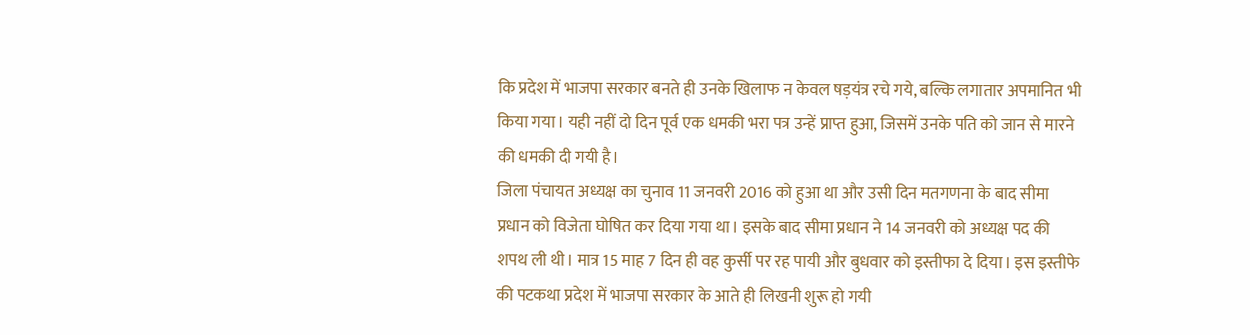कि प्रदेश में भाजपा सरकार बनते ही उनके खिलाफ न केवल षड़यंत्र रचे गये, बल्कि लगातार अपमानित भी किया गया। यही नहीं दो दिन पूर्व एक धमकी भरा पत्र उन्हें प्राप्त हुआ, जिसमें उनके पति को जान से मारने की धमकी दी गयी है।
जिला पंचायत अध्यक्ष का चुनाव 11 जनवरी 2016 को हुआ था और उसी दिन मतगणना के बाद सीमा प्रधान को विजेता घोषित कर दिया गया था। इसके बाद सीमा प्रधान ने 14 जनवरी को अध्यक्ष पद की शपथ ली थी। मात्र 15 माह 7 दिन ही वह कुर्सी पर रह पायी और बुधवार को इस्तीफा दे दिया। इस इस्तीफे की पटकथा प्रदेश में भाजपा सरकार के आते ही लिखनी शुरू हो गयी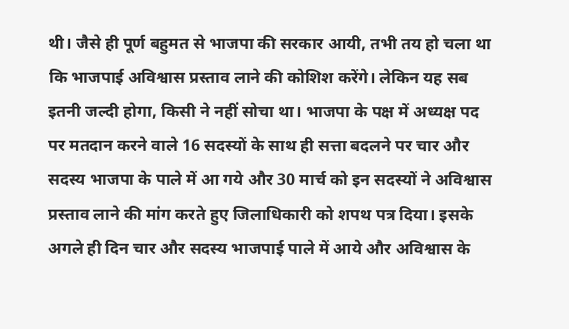थी। जैसे ही पूर्ण बहुमत से भाजपा की सरकार आयी, तभी तय हो चला था कि भाजपाई अविश्वास प्रस्ताव लाने की कोशिश करेंगे। लेकिन यह सब इतनी जल्दी होगा, किसी ने नहीं सोचा था। भाजपा के पक्ष में अध्यक्ष पद पर मतदान करने वाले 16 सदस्यों के साथ ही सत्ता बदलने पर चार और सदस्य भाजपा के पाले में आ गये और 30 मार्च को इन सदस्यों ने अविश्वास प्रस्ताव लाने की मांग करते हुए जिलाधिकारी को शपथ पत्र दिया। इसके अगले ही दिन चार और सदस्य भाजपाई पाले में आये और अविश्वास के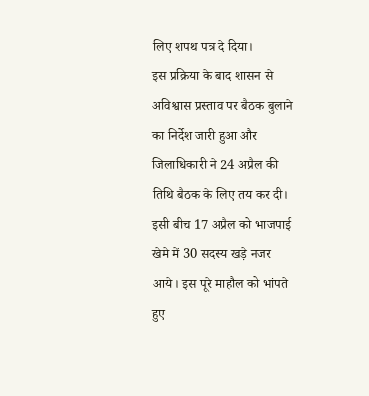लिए शपथ पत्र दे दिया।
इस प्रक्रिया के बाद शासन से अविश्वास प्रस्ताव पर बैठक बुलाने का निर्देश जारी हुआ और जिलाधिकारी ने 24 अप्रैल की तिथि बैठक के लिए तय कर दी। इसी बीच 17 अप्रैल को भाजपाई खेमे में 30 सदस्य खड़े नजर आये। इस पूरे माहौल को भांपते हुए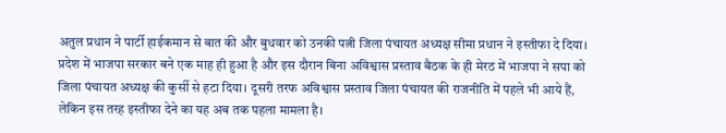अतुल प्रधान ने पार्टी हाईकमान से बात की और बुधवार को उनकी पत्नी जिला पंचायत अध्यक्ष सीमा प्रधान ने इस्तीफा दे दिया। प्रदेश में भाजपा सरकार बने एक माह ही हुआ है और इस दौरान बिना अविश्वास प्रस्ताव बैठक के ही मेरठ में भाजपा ने सपा को जिला पंचायत अध्यक्ष की कुर्सी से हटा दिया। दूसरी तरफ अविश्वास प्रस्ताव जिला पंचायत की राजनीति में पहले भी आये हैं, लेकिन इस तरह इस्तीफा देने का यह अब तक पहला मामला है।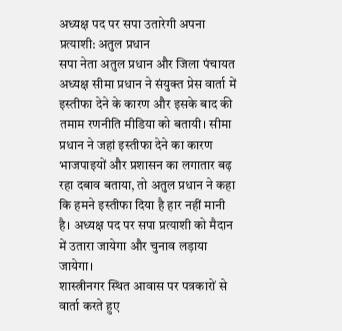अध्यक्ष पद पर सपा उतारेगी अपना प्रत्याशी: अतुल प्रधान
सपा नेता अतुल प्रधान और जिला पंचायत अध्यक्ष सीमा प्रधान ने संयुक्त प्रेस वार्ता में इस्तीफा देने के कारण और इसके बाद की तमाम रणनीति मीडिया को बतायी। सीमा प्रधान ने जहां इस्तीफा देने का कारण भाजपाइयों और प्रशासन का लगातार बढ़ रहा दबाव बताया, तो अतुल प्रधान ने कहा कि हमने इस्तीफा दिया है हार नहीं मानी है। अध्यक्ष पद पर सपा प्रत्याशी को मैदान में उतारा जायेगा और चुनाव लड़ाया जायेगा।
शास्त्रीनगर स्थित आवास पर पत्रकारों से वार्ता करते हुए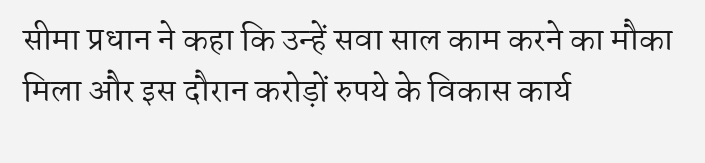सीमा प्रधान ने कहा कि उन्हें सवा साल काम करने का मौका मिला और इस दौरान करोड़ों रुपये के विकास कार्य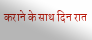कराने के साथ दिन रात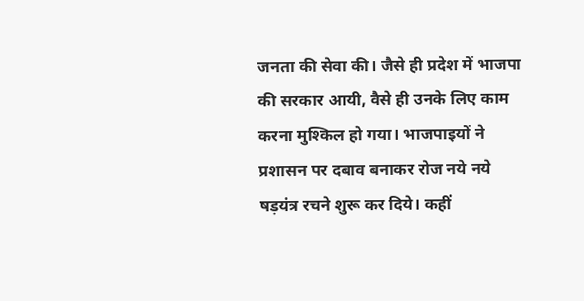जनता की सेवा की। जैसे ही प्रदेश में भाजपा की सरकार आयी, वैसे ही उनके लिए काम करना मुश्किल हो गया। भाजपाइयों ने प्रशासन पर दबाव बनाकर रोज नये नये षड़यंत्र रचने शुरू कर दिये। कहीं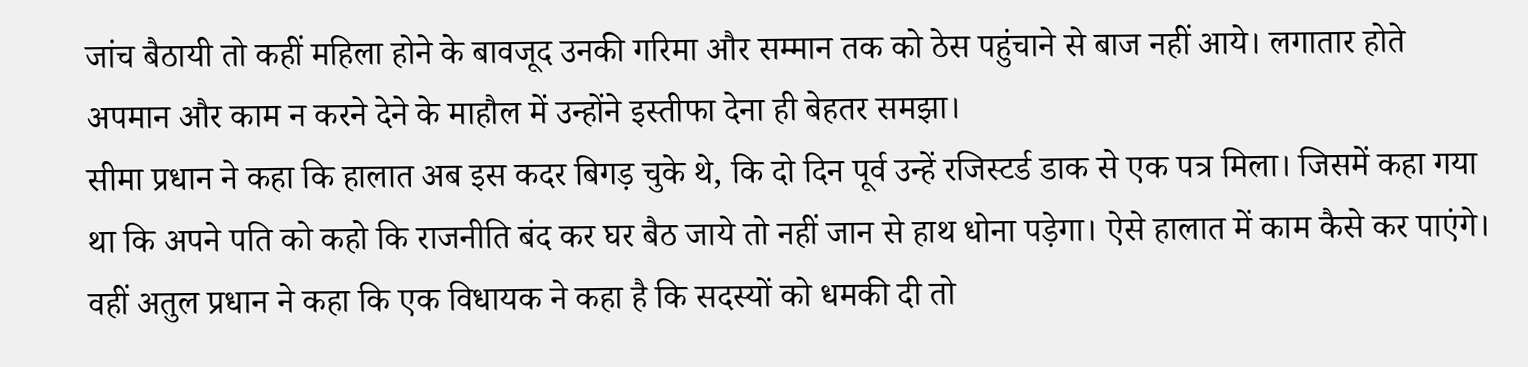जांच बैठायी तो कहीं महिला होने के बावजूद उनकी गरिमा और सम्मान तक को ठेस पहुंचाने से बाज नहीं आये। लगातार होते अपमान और काम न करने देने के माहौल में उन्होंने इस्तीफा देना ही बेहतर समझा।
सीमा प्रधान ने कहा कि हालात अब इस कदर बिगड़ चुके थे, कि दो दिन पूर्व उन्हें रजिस्टर्ड डाक से एक पत्र मिला। जिसमें कहा गया था कि अपने पति को कहो कि राजनीति बंद कर घर बैठ जाये तो नहीं जान से हाथ धोना पड़ेगा। ऐसे हालात में काम कैसे कर पाएंगे।
वहीं अतुल प्रधान ने कहा कि एक विधायक ने कहा है कि सदस्यों को धमकी दी तो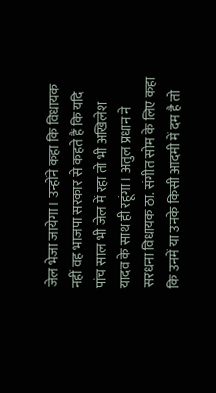जेल भेजा जायेगा। उन्होंने कहा कि विधायक नहीं वह भाजपा सरकार से कहते हैं कि यदि पांच साल भी जेल में रहा तो भी अखिलेश यादव के साथ ही रहूंगा। अतुल प्रधान ने सरधना विधायक ठा. संगीत सोम के लिए कहा कि उनमें या उनके किसी आदमी में दम है तो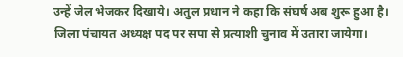उन्हें जेल भेजकर दिखाये। अतुल प्रधान ने कहा कि संघर्ष अब शुरू हुआ है। जिला पंचायत अध्यक्ष पद पर सपा से प्रत्याशी चुनाव में उतारा जायेगा।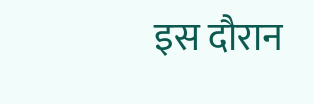इस दौरान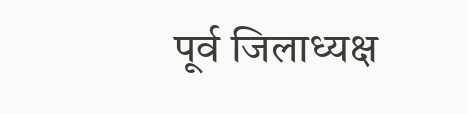पूर्व जिलाध्यक्ष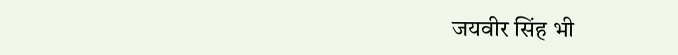जयवीर सिंह भी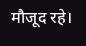मौजूद रहे।